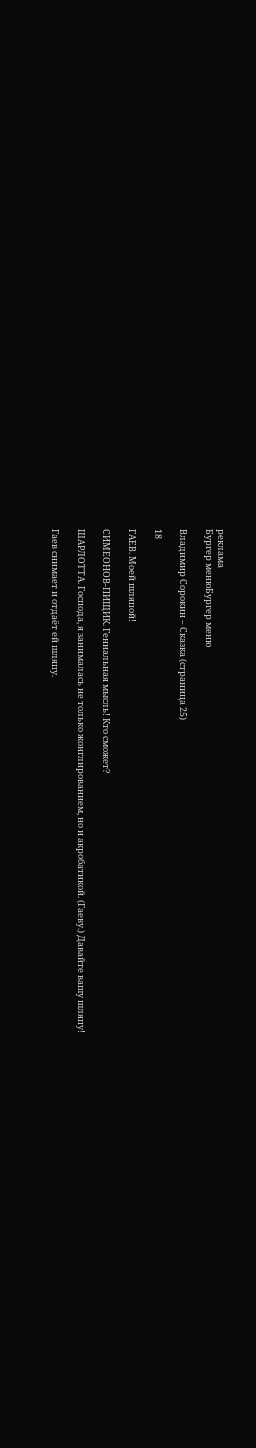реклама
Бургер менюБургер меню

Владимир Сорокин – Сказка (страница 25)

18

ГАЕВ. Моей шляпой!

СИМЕОНОВ-ПИЩИК. Гениальная мысль! Кто сможет?

ШАРЛОТТА. Господа, я занималась не только жонглированием, но и акробатикой. (Гаеву.) Давайте вашу шляпу!

Гаев снимает и отдаёт ей шляпу.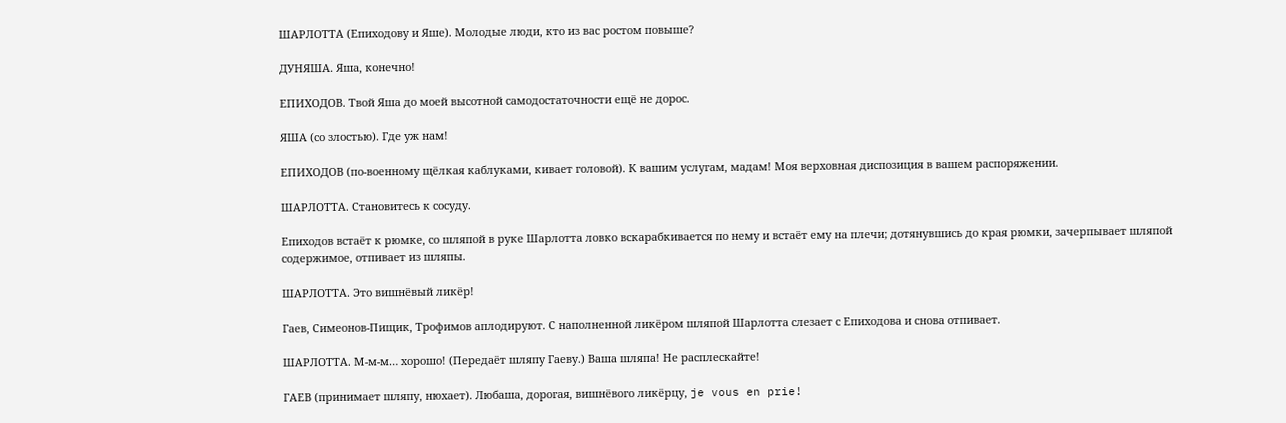ШАРЛОТТА (Епиходову и Яше). Молодые люди, кто из вас ростом повыше?

ДУНЯША. Яша, конечно!

ЕПИХОДОВ. Твой Яша до моей высотной самодостаточности ещё не дорос.

ЯША (со злостью). Где уж нам!

ЕПИХОДОВ (по-военному щёлкая каблуками, кивает головой). К вашим услугам, мадам! Моя верховная диспозиция в вашем распоряжении.

ШАРЛОТТА. Становитесь к сосуду.

Епиходов встаёт к рюмке, со шляпой в руке Шарлотта ловко вскарабкивается по нему и встаёт ему на плечи; дотянувшись до края рюмки, зачерпывает шляпой содержимое, отпивает из шляпы.

ШАРЛОТТА. Это вишнёвый ликёр!

Гаев, Симеонов-Пищик, Трофимов аплодируют. С наполненной ликёром шляпой Шарлотта слезает с Епиходова и снова отпивает.

ШАРЛОТТА. М-м-м… хорошо! (Передаёт шляпу Гаеву.) Ваша шляпа! Не расплескайте!

ГАЕВ (принимает шляпу, нюхает). Любаша, дорогая, вишнёвого ликёрцу, je vous en prie!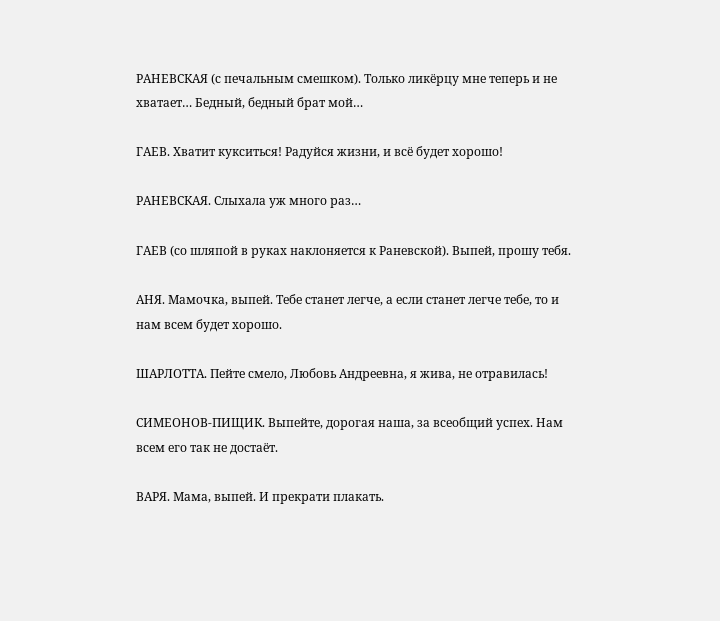РАНЕВСКАЯ (с печальным смешком). Только ликёрцу мне теперь и не хватает… Бедный, бедный брат мой…

ГАЕВ. Хватит кукситься! Радуйся жизни, и всё будет хорошо!

РАНЕВСКАЯ. Слыхала уж много раз…

ГАЕВ (со шляпой в руках наклоняется к Раневской). Выпей, прошу тебя.

АНЯ. Мамочка, выпей. Тебе станет легче, а если станет легче тебе, то и нам всем будет хорошо.

ШАРЛОТТА. Пейте смело, Любовь Андреевна, я жива, не отравилась!

СИМЕОНОВ-ПИЩИК. Выпейте, дорогая наша, за всеобщий успех. Нам всем его так не достаёт.

ВАРЯ. Мама, выпей. И прекрати плакать.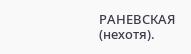РАНЕВСКАЯ (нехотя).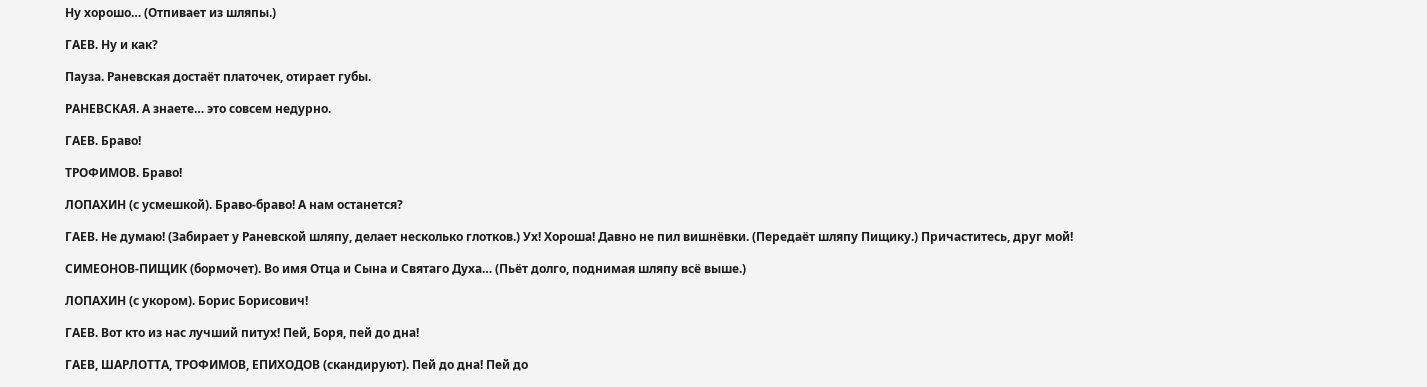Ну хорошо… (Отпивает из шляпы.)

ГАЕВ. Ну и как?

Пауза. Раневская достаёт платочек, отирает губы.

РАНЕВСКАЯ. А знаете… это совсем недурно.

ГАЕВ. Браво!

ТРОФИМОВ. Браво!

ЛОПАХИН (с усмешкой). Браво-браво! А нам останется?

ГАЕВ. Не думаю! (Забирает у Раневской шляпу, делает несколько глотков.) Ух! Хороша! Давно не пил вишнёвки. (Передаёт шляпу Пищику.) Причаститесь, друг мой!

СИМЕОНОВ-ПИЩИК (бормочет). Во имя Отца и Сына и Святаго Духа… (Пьёт долго, поднимая шляпу всё выше.)

ЛОПАХИН (с укором). Борис Борисович!

ГАЕВ. Вот кто из нас лучший питух! Пей, Боря, пей до дна!

ГАЕВ, ШАРЛОТТА, ТРОФИМОВ, ЕПИХОДОВ (скандируют). Пей до дна! Пей до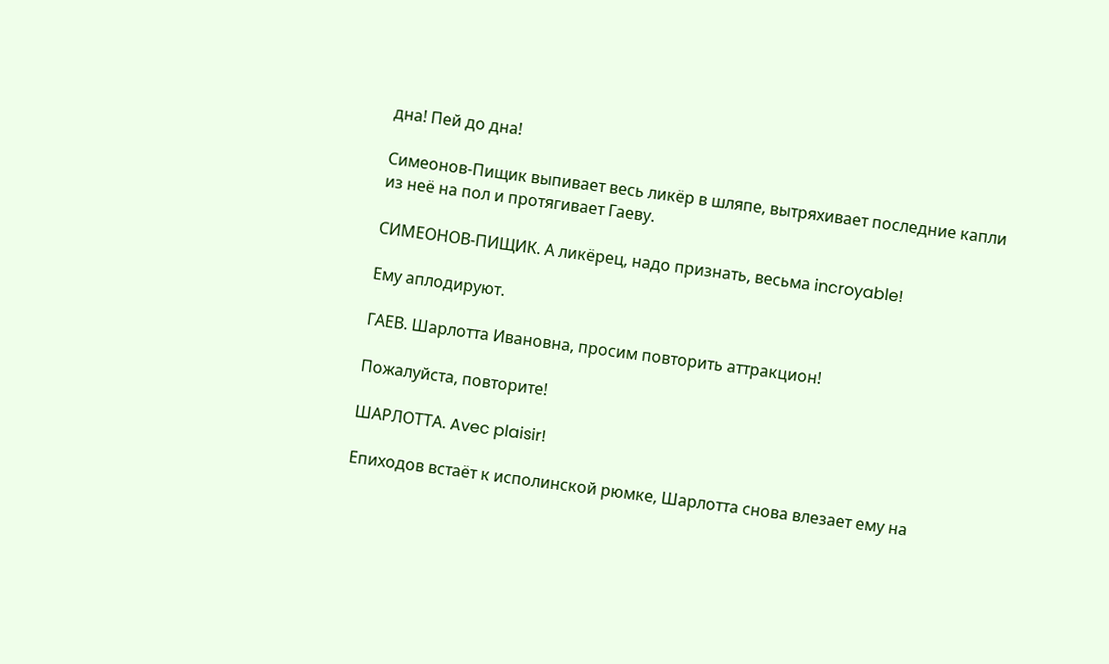дна! Пей до дна!

Симеонов-Пищик выпивает весь ликёр в шляпе, вытряхивает последние капли из неё на пол и протягивает Гаеву.

СИМЕОНОВ-ПИЩИК. А ликёрец, надо признать, весьма incroyable!

Ему аплодируют.

ГАЕВ. Шарлотта Ивановна, просим повторить аттракцион!

Пожалуйста, повторите!

ШАРЛОТТА. Avec plaisir!

Епиходов встаёт к исполинской рюмке, Шарлотта снова влезает ему на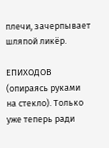плечи, зачерпывает шляпой ликёр.

ЕПИХОДОВ (опираясь руками на стекло). Только уже теперь ради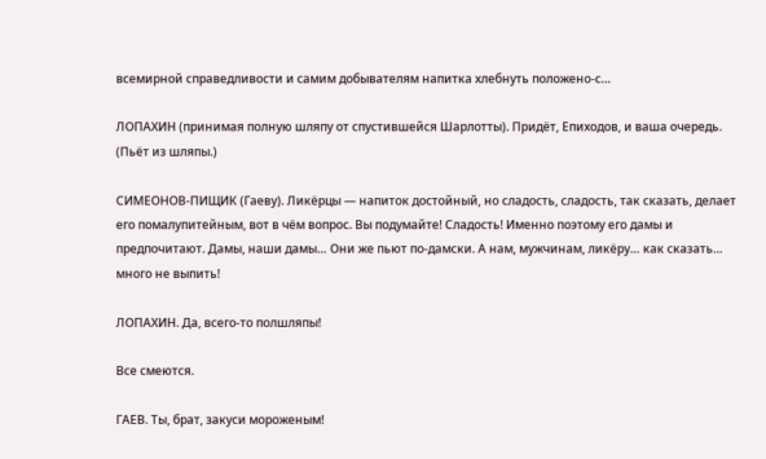всемирной справедливости и самим добывателям напитка хлебнуть положено-с…

ЛОПАХИН (принимая полную шляпу от спустившейся Шарлотты). Придёт, Епиходов, и ваша очередь. (Пьёт из шляпы.)

СИМЕОНОВ-ПИЩИК (Гаеву). Ликёрцы — напиток достойный, но сладость, сладость, так сказать, делает его помалупитейным, вот в чём вопрос. Вы подумайте! Сладость! Именно поэтому его дамы и предпочитают. Дамы, наши дамы… Они же пьют по-дамски. А нам, мужчинам, ликёру… как сказать… много не выпить!

ЛОПАХИН. Да, всего-то полшляпы!

Все смеются.

ГАЕВ. Ты, брат, закуси мороженым!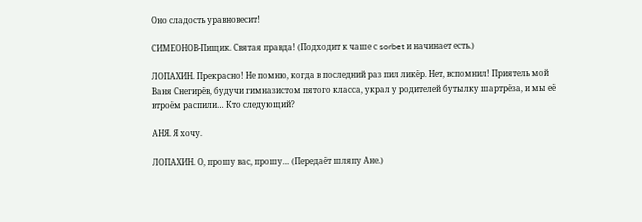Оно сладость уравновесит!

СИМЕОНОВ-Пищик. Святая правда! (Подходит к чаше с sorbet и начинает есть.)

ЛОПАХИН. Прекрасно! Не помню, когда в последний раз пил ликёр. Нет, вспомнил! Приятель мой Ваня Снегирёв, будучи гимназистом пятого класса, украл у родителей бутылку шартрёза, и мы её втроём распили… Кто следующий?

АНЯ. Я хочу.

ЛОПАХИН. О, прошу вас, прошу… (Передаёт шляпу Ане.)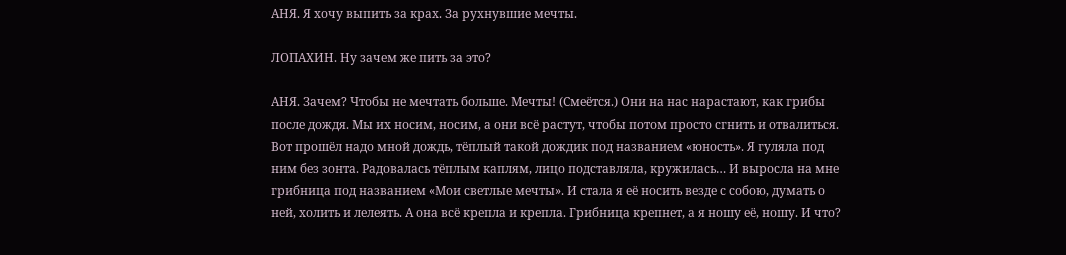АНЯ. Я хочу выпить за крах. За рухнувшие мечты.

ЛОПАХИН. Ну зачем же пить за это?

АНЯ. Зачем? Чтобы не мечтать больше. Мечты! (Смеётся.) Они на нас нарастают, как грибы после дождя. Мы их носим, носим, а они всё растут, чтобы потом просто сгнить и отвалиться. Вот прошёл надо мной дождь, тёплый такой дождик под названием «юность». Я гуляла под ним без зонта. Радовалась тёплым каплям, лицо подставляла, кружилась… И выросла на мне грибница под названием «Мои светлые мечты». И стала я её носить везде с собою, думать о ней, холить и лелеять. А она всё крепла и крепла. Грибница крепнет, а я ношу её, ношу. И что?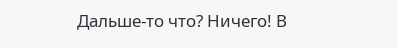Дальше-то что? Ничего! В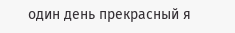один день прекрасный я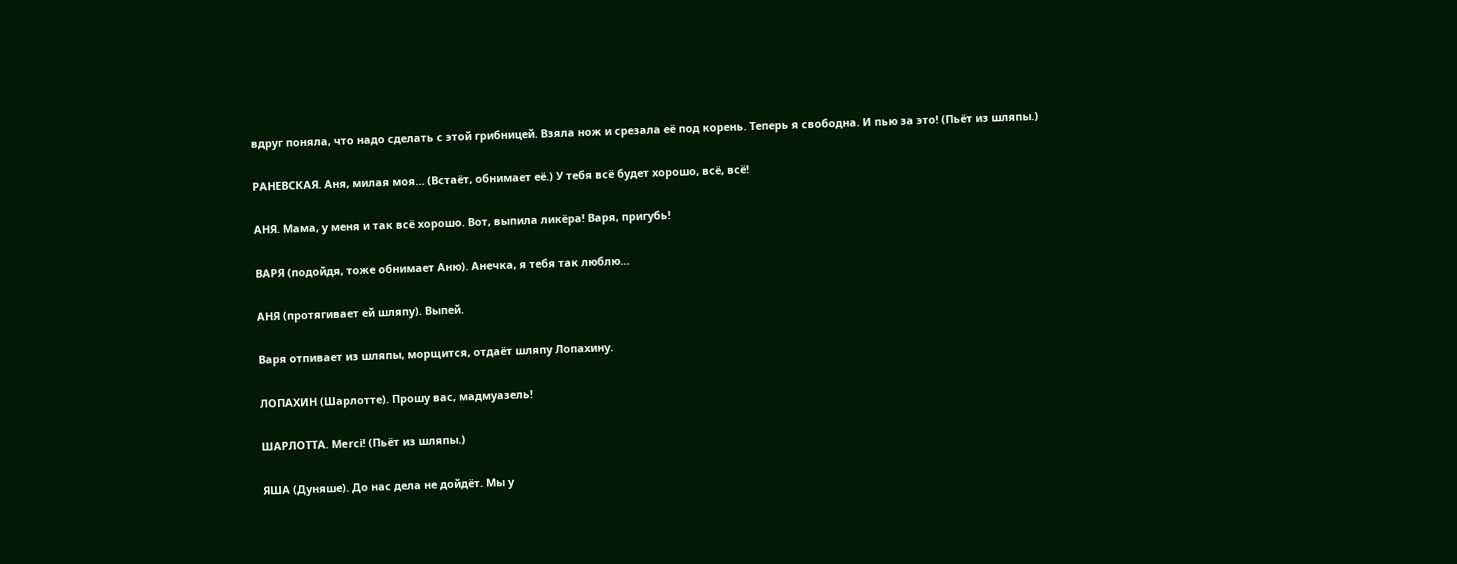вдруг поняла, что надо сделать с этой грибницей. Взяла нож и срезала её под корень. Теперь я свободна. И пью за это! (Пьёт из шляпы.)

РАНЕВСКАЯ. Аня, милая моя… (Встаёт, обнимает её.) У тебя всё будет хорошо, всё, всё!

АНЯ. Мама, у меня и так всё хорошо. Вот, выпила ликёра! Варя, пригубь!

ВАРЯ (подойдя, тоже обнимает Аню). Анечка, я тебя так люблю…

АНЯ (протягивает ей шляпу). Выпей.

Варя отпивает из шляпы, морщится, отдаёт шляпу Лопахину.

ЛОПАХИН (Шарлотте). Прошу вас, мадмуазель!

ШАРЛОТТА. Merci! (Пьёт из шляпы.)

ЯША (Дуняше). До нас дела не дойдёт. Мы у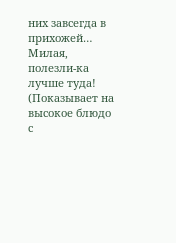них завсегда в прихожей… Милая, полезли-ка лучше туда! (Показывает на высокое блюдо с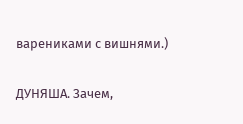варениками с вишнями.)

ДУНЯША. Зачем,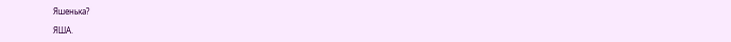Яшенька?

ЯША.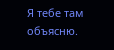Я тебе там объясню.